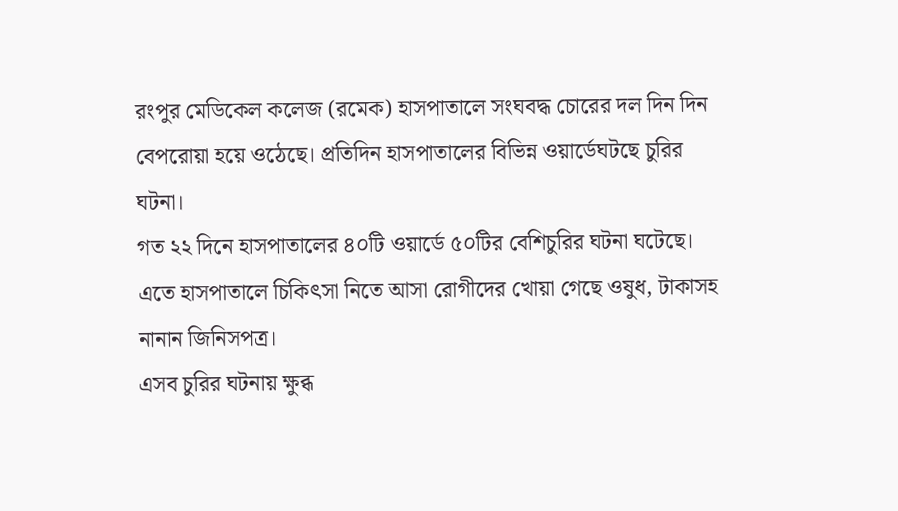রংপুর মেডিকেল কলেজ (রমেক) হাসপাতালে সংঘবদ্ধ চোরের দল দিন দিন বেপরোয়া হয়ে ওঠেছে। প্রতিদিন হাসপাতালের বিভিন্ন ওয়ার্ডেঘটছে চুরির ঘটনা।
গত ২২ দিনে হাসপাতালের ৪০টি ওয়ার্ডে ৫০টির বেশিচুরির ঘটনা ঘটেছে। এতে হাসপাতালে চিকিৎসা নিতে আসা রোগীদের খোয়া গেছে ওষুধ, টাকাসহ নানান জিনিসপত্র।
এসব চুরির ঘটনায় ক্ষুব্ধ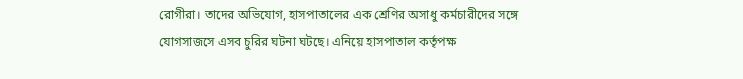রোগীরা। তাদের অভিযোগ, হাসপাতালের এক শ্রেণির অসাধু কর্মচারীদের সঙ্গে যোগসাজসে এসব চুরির ঘটনা ঘটছে। এনিয়ে হাসপাতাল কর্তৃপক্ষ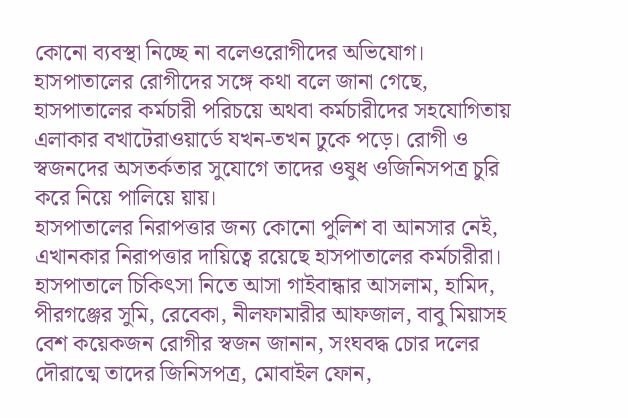কোনো ব্যবস্থা নিচ্ছে না বলেওরোগীদের অভিযোগ।
হাসপাতালের রোগীদের সঙ্গে কথা বলে জানা গেছে, হাসপাতালের কর্মচারী পরিচয়ে অথবা কর্মচারীদের সহযোগিতায় এলাকার বখাটেরাওয়ার্ডে যখন-তখন ঢুকে পড়ে। রোগী ও স্বজনদের অসতর্কতার সুযোগে তাদের ওষুধ ওজিনিসপত্র চুরি করে নিয়ে পালিয়ে য়ায়।
হাসপাতালের নিরাপত্তার জন্য কোনো পুলিশ বা আনসার নেই, এখানকার নিরাপত্তার দায়িত্বে রয়েছে হাসপাতালের কর্মচারীরা।
হাসপাতালে চিকিৎসা নিতে আসা গাইবান্ধার আসলাম, হামিদ, পীরগঞ্জের সুমি, রেবেকা, নীলফামারীর আফজাল, বাবু মিয়াসহ বেশ কয়েকজন রোগীর স্বজন জানান, সংঘবদ্ধ চোর দলের দৌরাত্মে তাদের জিনিসপত্র, মোবাইল ফোন,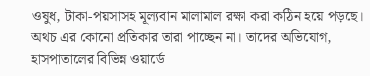ওষুধ, টাকা-পয়সাসহ মূল্যবান মালামাল রক্ষা করা কঠিন হয়ে পড়ছে।
অথচ এর কোনো প্রতিকার তারা পাচ্ছেন না। তাদের অভিযোগ, হাসপাতালের বিভিন্ন ওয়ার্ডে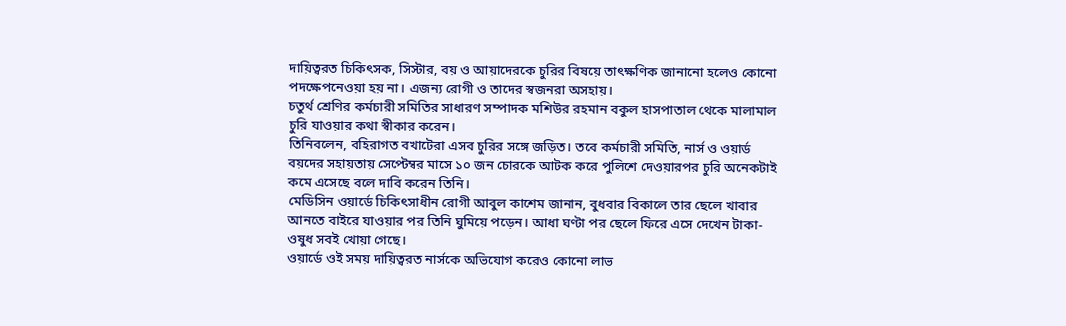দায়িত্বরত চিকিৎসক, সিস্টার, বয় ও আয়াদেরকে চুরির বিষয়ে তাৎক্ষণিক জানানো হলেও কোনো পদক্ষেপনেওয়া হয় না। এজন্য রোগী ও তাদের স্বজনরা অসহায়।
চতুর্থ শ্রেণির কর্মচারী সমিতির সাধারণ সম্পাদক মশিউর রহমান বকুল হাসপাতাল থেকে মালামাল চুরি যাওয়ার কথা স্বীকার করেন।
তিনিবলেন, বহিরাগত বখাটেরা এসব চুরির সঙ্গে জড়িত। তবে কর্মচারী সমিতি, নার্স ও ওয়ার্ড বয়দের সহায়তায় সেপ্টেম্বর মাসে ১০ জন চোরকে আটক করে পুলিশে দেওয়ারপর চুরি অনেকটাই কমে এসেছে বলে দাবি করেন তিনি।
মেডিসিন ওয়ার্ডে চিকিৎসাধীন রোগী আবুল কাশেম জানান, বুধবার বিকালে তার ছেলে খাবার আনতে বাইরে যাওয়ার পর তিনি ঘুমিয়ে পড়েন। আধা ঘণ্টা পর ছেলে ফিরে এসে দেখেন টাকা-ওষুধ সবই খোয়া গেছে।
ওয়ার্ডে ওই সময় দায়িত্বরত নার্সকে অভিযোগ করেও কোনো লাভ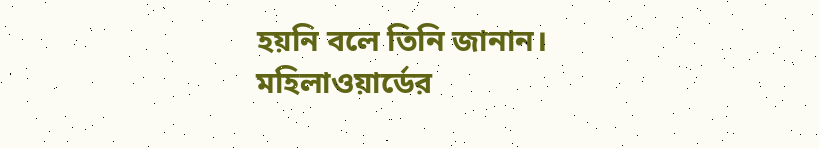হয়নি বলে তিনি জানান।
মহিলাওয়ার্ডের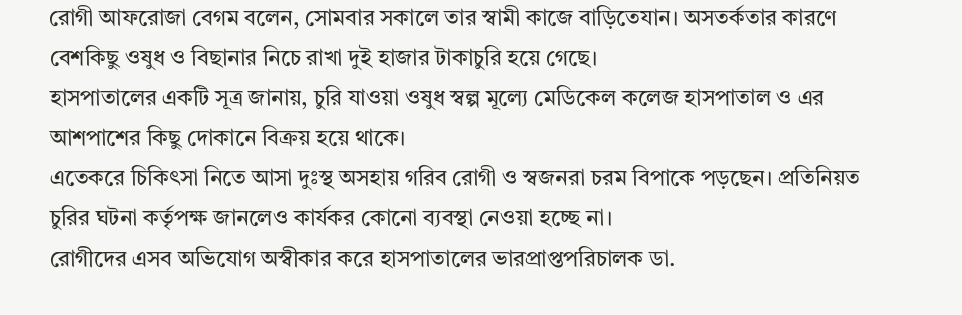রোগী আফরোজা বেগম বলেন, সোমবার সকালে তার স্বামী কাজে বাড়িতেযান। অসতর্কতার কারণে বেশকিছু ওষুধ ও বিছানার নিচে রাখা দুই হাজার টাকাচুরি হয়ে গেছে।
হাসপাতালের একটি সূত্র জানায়, চুরি যাওয়া ওষুধ স্বল্প মূল্যে মেডিকেল কলেজ হাসপাতাল ও এর আশপাশের কিছু দোকানে বিক্রয় হয়ে থাকে।
এতেকরে চিকিৎসা নিতে আসা দুঃস্থ অসহায় গরিব রোগী ও স্বজনরা চরম বিপাকে পড়ছেন। প্রতিনিয়ত চুরির ঘটনা কর্তৃপক্ষ জানলেও কার্যকর কোনো ব্যবস্থা নেওয়া হচ্ছে না।
রোগীদের এসব অভিযোগ অস্বীকার করে হাসপাতালের ভারপ্রাপ্তপরিচালক ডা.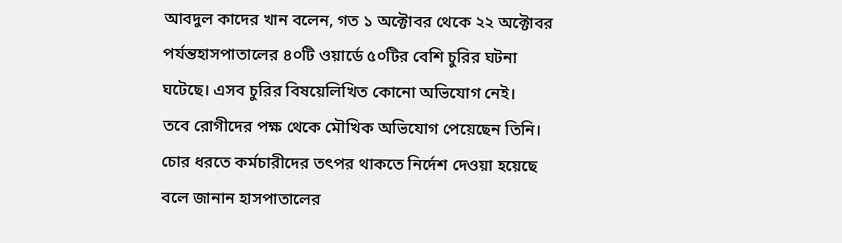আবদুল কাদের খান বলেন, গত ১ অক্টোবর থেকে ২২ অক্টোবর পর্যন্তহাসপাতালের ৪০টি ওয়ার্ডে ৫০টির বেশি চুরির ঘটনা ঘটেছে। এসব চুরির বিষয়েলিখিত কোনো অভিযোগ নেই।
তবে রোগীদের পক্ষ থেকে মৌখিক অভিযোগ পেয়েছেন তিনি। চোর ধরতে কর্মচারীদের তৎপর থাকতে নির্দেশ দেওয়া হয়েছে বলে জানান হাসপাতালের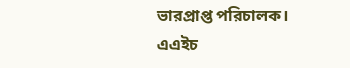ভারপ্রাপ্ত পরিচালক।
এএইচ